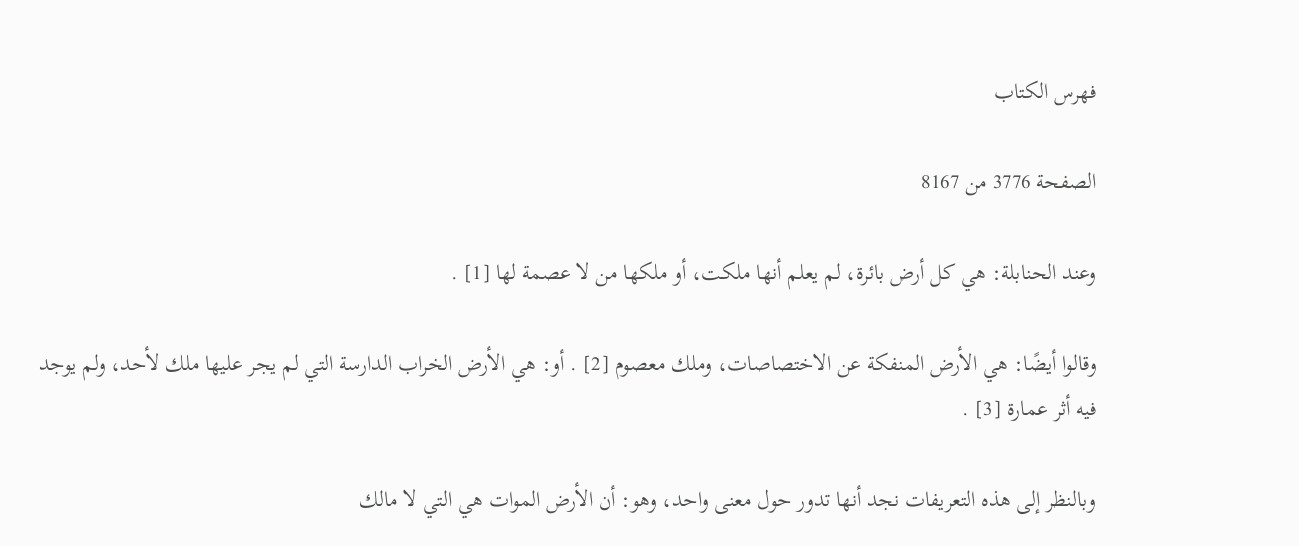فهرس الكتاب

الصفحة 3776 من 8167

وعند الحنابلة: هي كل أرض بائرة، لم يعلم أنها ملكت، أو ملكها من لا عصمة لها [1] .

وقالوا أيضًا: هي الأرض المنفكة عن الاختصاصات، وملك معصوم [2] . أو: هي الأرض الخراب الدارسة التي لم يجر عليها ملك لأحد، ولم يوجد فيه أثر عمارة [3] .

وبالنظر إلى هذه التعريفات نجد أنها تدور حول معنى واحد، وهو: أن الأرض الموات هي التي لا مالك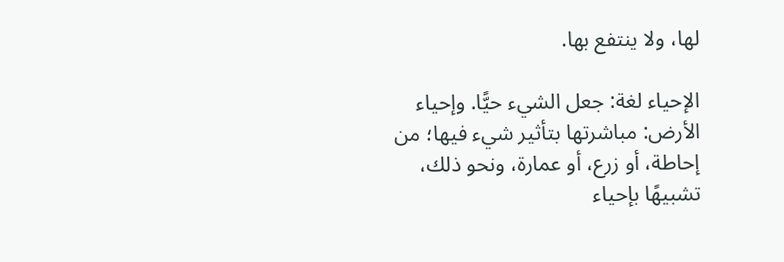لها، ولا ينتفع بها.

الإحياء لغة: جعل الشيء حيًّا. وإحياء الأرض: مباشرتها بتأثير شيء فيها؛ من إحاطة، أو زرع، أو عمارة، ونحو ذلك، تشبيهًا بإحياء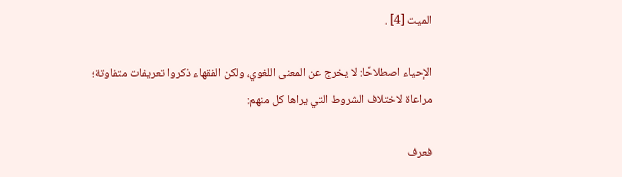الميت [4] .

الإحياء اصطلاحًا: لا يخرج عن المعنى اللغوي، ولكن الفقهاء ذكروا تعريفات متفاوتة؛ مراعاة لاختلاف الشروط التي يراها كل منهم:

فعرف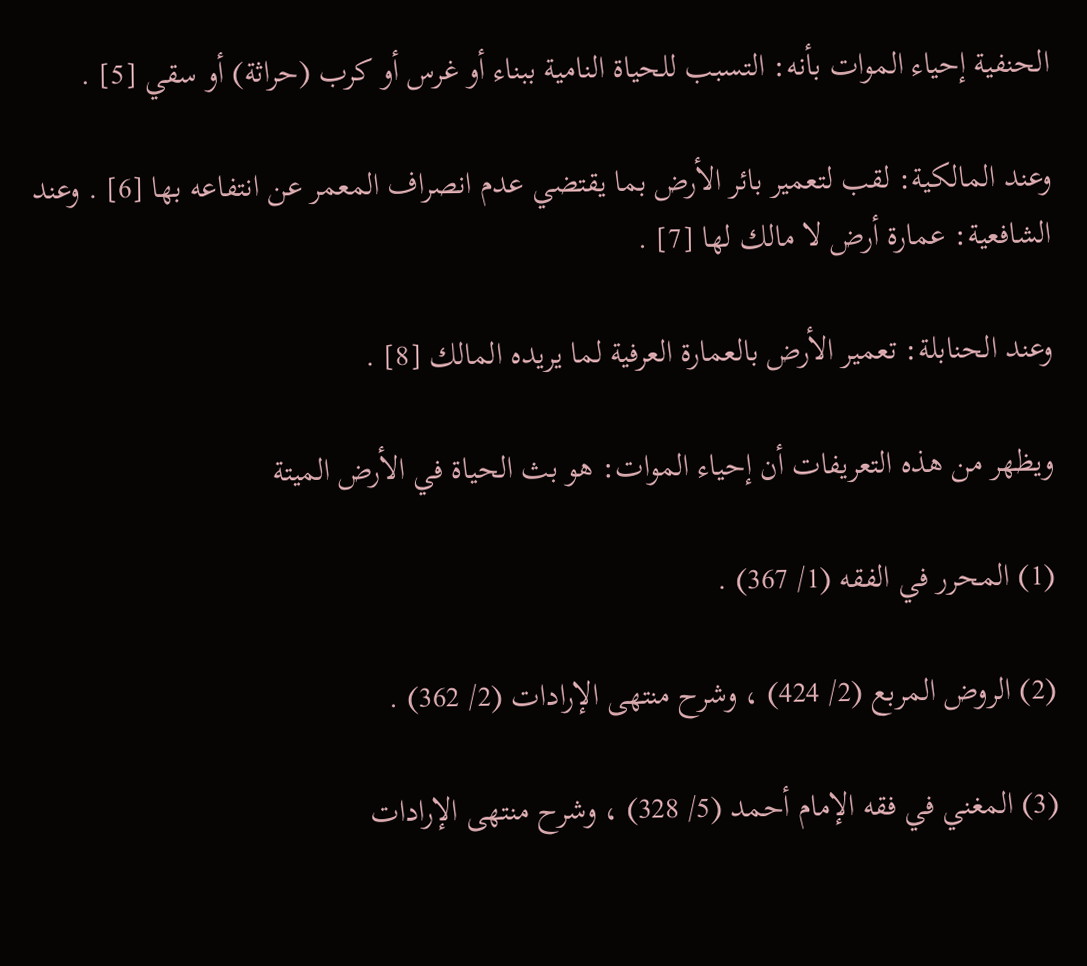الحنفية إحياء الموات بأنه: التسبب للحياة النامية ببناء أو غرس أو كرب (حراثة) أو سقي [5] .

وعند المالكية: لقب لتعمير بائر الأرض بما يقتضي عدم انصراف المعمر عن انتفاعه بها [6] . وعند الشافعية: عمارة أرض لا مالك لها [7] .

وعند الحنابلة: تعمير الأرض بالعمارة العرفية لما يريده المالك [8] .

ويظهر من هذه التعريفات أن إحياء الموات: هو بث الحياة في الأرض الميتة

(1) المحرر في الفقه (1/ 367) .

(2) الروض المربع (2/ 424) ، وشرح منتهى الإرادات (2/ 362) .

(3) المغني في فقه الإمام أحمد (5/ 328) ، وشرح منتهى الإرادات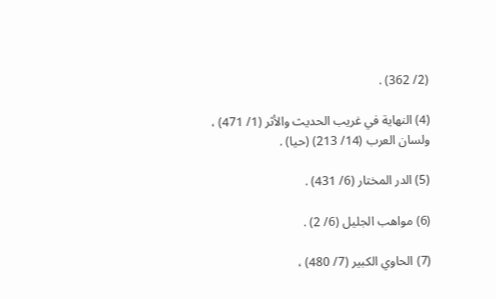(2/ 362) .

(4) النهاية في غريب الحديث والأثر (1/ 471) ، ولسان العرب (14/ 213) (حيا) .

(5) الدر المختار (6/ 431) .

(6) مواهب الجليل (6/ 2) .

(7) الحاوي الكبير (7/ 480) ،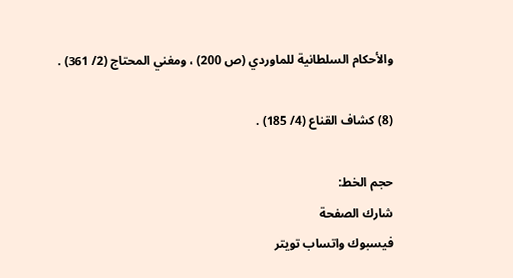والأحكام السلطانية للماوردي (ص 200) ، ومغني المحتاج (2/ 361) .

(8) كشاف القناع (4/ 185) .

حجم الخط:
شارك الصفحة
فيسبوك واتساب تويتر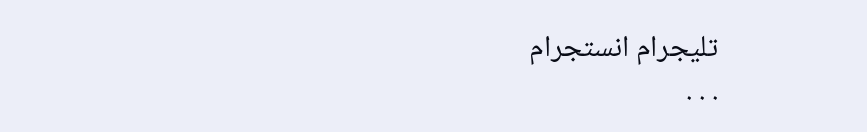تليجرام انستجرام
. . .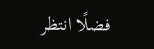فضلًا انتظر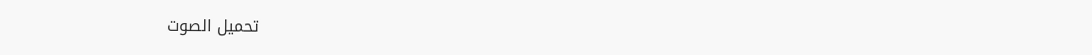تحميل الصوت